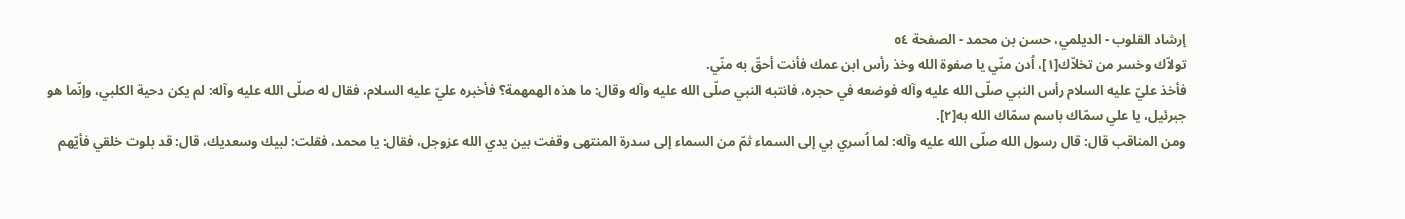إرشاد القلوب - الديلمي، حسن بن محمد - الصفحة ٥٤
تولاّك وخسر من تخلاّك[١]، اُدن منّي يا صفوة الله وخذ رأس ابن عمك فأنت أحقّ به منّي.
فأخذ عليّ عليه السلام رأس النبي صلّى الله عليه وآله فوضعه في حجره، فانتبه النبي صلّى الله عليه وآله وقال: ما هذه الهمهمة؟ فأخبره عليّ عليه السلام، فقال له صلّى الله عليه وآله: لم يكن دحية الكلبي، وإنّما هو جبرئيل، يا علي سمّاك باسم سمّاك الله به[٢].
ومن المناقب قال: قال رسول الله صلّى الله عليه وآله: لما اُسري بي إلى السماء ثمّ من السماء إلى سدرة المنتهى وقفت بين يدي الله عزوجل، فقال: يا محمد، فقلت: لبيك وسعديك، قال: قد بلوت خلقي فأيّهم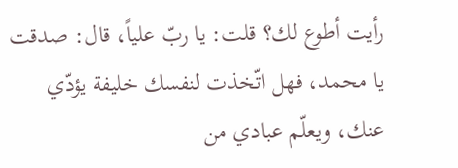رأيت أطوع لك؟ قلت: يا ربّ علياً، قال: صدقت يا محمد، فهل اتّخذت لنفسك خليفة يؤدّي عنك، ويعلّم عبادي من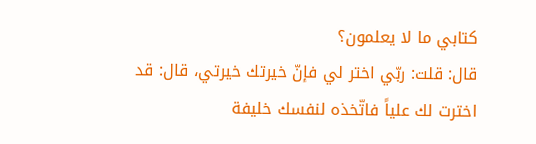كتابي ما لا يعلمون؟
قال: قلت: ربّي اختر لي فإنّ خيرتك خيرتي، قال: قد اخترت لك علياً فاتّخذه لنفسك خليفة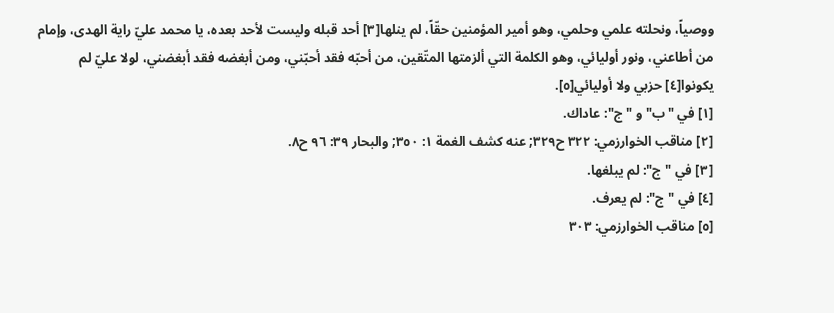ووصياً، ونحلته علمي وحلمي، وهو أمير المؤمنين حقّاً، لم ينلها[٣] أحد قبله وليست لأحد بعده، يا محمد عليّ راية الهدى، وإمام من أطاعني، ونور أوليائي، وهو الكلمة التي ألزمتها المتّقين، من أحبّه فقد أحبّني، ومن أبغضه فقد أبغضني، لولا عليّ لم يكونوا[٤] حزبي ولا أوليائي[٥].
[١] في "ب" و "ج": عاداك.
[٢] مناقب الخوارزمي: ٣٢٢ ح٣٢٩; عنه كشف الغمة ١: ٣٥٠; والبحار ٣٩: ٩٦ ح٨.
[٣] في "ج": لم يبلغها.
[٤] في "ج": لم يعرف.
[٥] مناقب الخوارزمي: ٣٠٣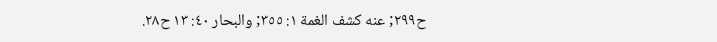ح٢٩٩; عنه كشف الغمة ١: ٣٥٥; والبحار ٤٠: ١٣ ح٢٨.